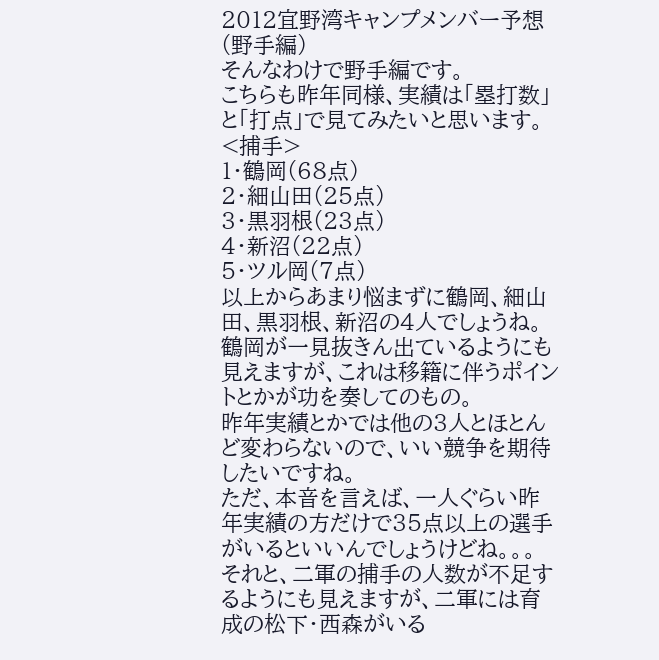2012宜野湾キャンプメンバー予想(野手編)
そんなわけで野手編です。
こちらも昨年同様、実績は「塁打数」と「打点」で見てみたいと思います。
<捕手>
1・鶴岡(68点)
2・細山田(25点)
3・黒羽根(23点)
4・新沼(22点)
5・ツル岡(7点)
以上からあまり悩まずに鶴岡、細山田、黒羽根、新沼の4人でしょうね。
鶴岡が一見抜きん出ているようにも見えますが、これは移籍に伴うポイントとかが功を奏してのもの。
昨年実績とかでは他の3人とほとんど変わらないので、いい競争を期待したいですね。
ただ、本音を言えば、一人ぐらい昨年実績の方だけで35点以上の選手がいるといいんでしょうけどね。。。
それと、二軍の捕手の人数が不足するようにも見えますが、二軍には育成の松下・西森がいる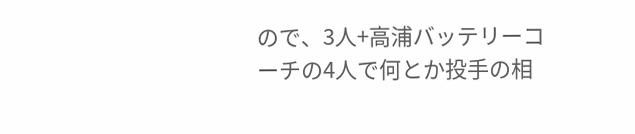ので、3人+高浦バッテリーコーチの4人で何とか投手の相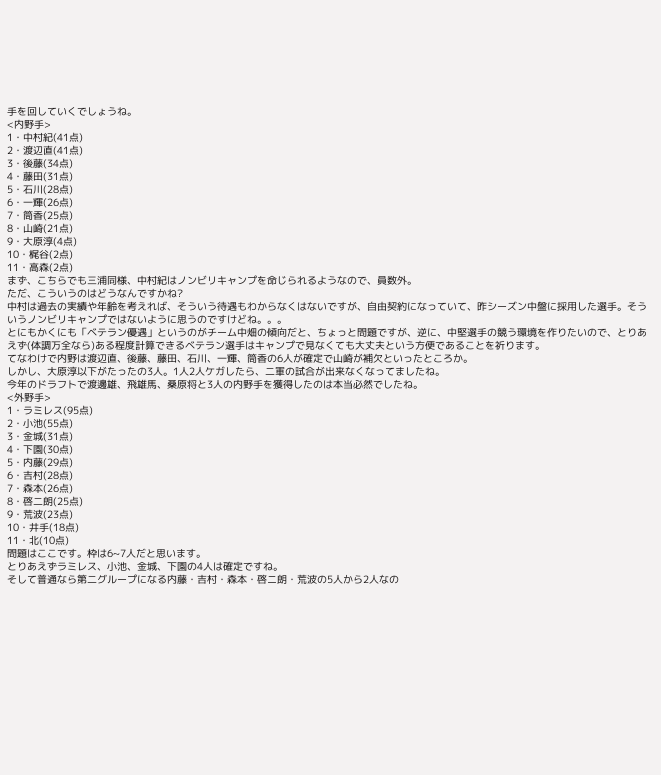手を回していくでしょうね。
<内野手>
1・中村紀(41点)
2・渡辺直(41点)
3・後藤(34点)
4・藤田(31点)
5・石川(28点)
6・一輝(26点)
7・筒香(25点)
8・山崎(21点)
9・大原淳(4点)
10・梶谷(2点)
11・高森(2点)
まず、こちらでも三浦同様、中村紀はノンビリキャンプを命じられるようなので、員数外。
ただ、こういうのはどうなんですかね?
中村は過去の実績や年齢を考えれば、そういう待遇もわからなくはないですが、自由契約になっていて、昨シーズン中盤に採用した選手。そういうノンビリキャンプではないように思うのですけどね。。。
とにもかくにも「ベテラン優遇」というのがチーム中畑の傾向だと、ちょっと問題ですが、逆に、中堅選手の競う環境を作りたいので、とりあえず(体調万全なら)ある程度計算できるベテラン選手はキャンプで見なくても大丈夫という方便であることを祈ります。
てなわけで内野は渡辺直、後藤、藤田、石川、一輝、筒香の6人が確定で山崎が補欠といったところか。
しかし、大原淳以下がたったの3人。1人2人ケガしたら、二軍の試合が出来なくなってましたね。
今年のドラフトで渡邊雄、飛雄馬、桑原将と3人の内野手を獲得したのは本当必然でしたね。
<外野手>
1・ラミレス(95点)
2・小池(55点)
3・金城(31点)
4・下園(30点)
5・内藤(29点)
6・吉村(28点)
7・森本(26点)
8・啓二朗(25点)
9・荒波(23点)
10・井手(18点)
11・北(10点)
問題はここです。枠は6~7人だと思います。
とりあえずラミレス、小池、金城、下園の4人は確定ですね。
そして普通なら第二グループになる内藤・吉村・森本・啓ニ朗・荒波の5人から2人なの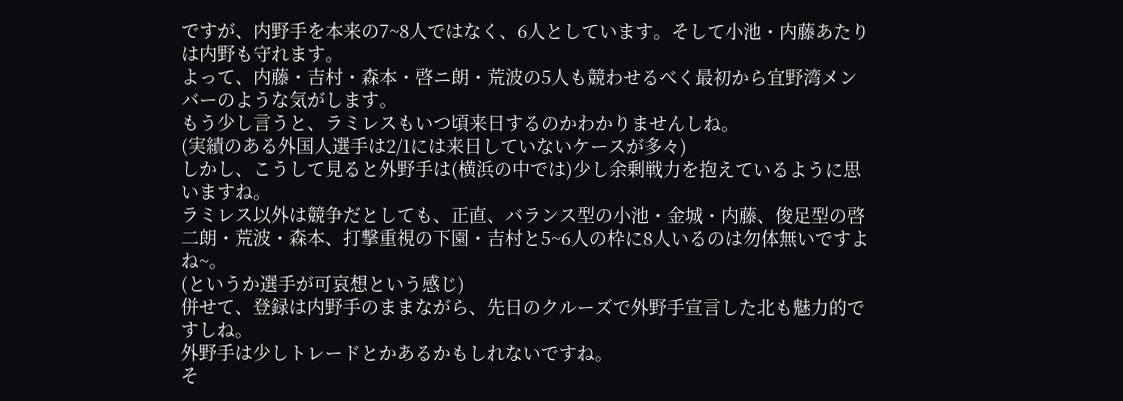ですが、内野手を本来の7~8人ではなく、6人としています。そして小池・内藤あたりは内野も守れます。
よって、内藤・吉村・森本・啓ニ朗・荒波の5人も競わせるべく最初から宜野湾メンバーのような気がします。
もう少し言うと、ラミレスもいつ頃来日するのかわかりませんしね。
(実績のある外国人選手は2/1には来日していないケースが多々)
しかし、こうして見ると外野手は(横浜の中では)少し余剰戦力を抱えているように思いますね。
ラミレス以外は競争だとしても、正直、バランス型の小池・金城・内藤、俊足型の啓二朗・荒波・森本、打撃重視の下園・吉村と5~6人の枠に8人いるのは勿体無いですよね~。
(というか選手が可哀想という感じ)
併せて、登録は内野手のままながら、先日のクルーズで外野手宣言した北も魅力的ですしね。
外野手は少しトレードとかあるかもしれないですね。
そ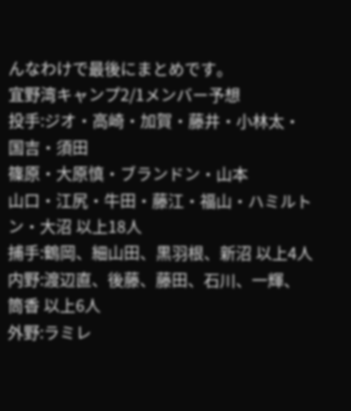んなわけで最後にまとめです。
宜野湾キャンプ2/1メンバー予想
投手:ジオ・高崎・加賀・藤井・小林太・国吉・須田
篠原・大原慎・ブランドン・山本
山口・江尻・牛田・藤江・福山・ハミルトン・大沼 以上18人
捕手:鶴岡、細山田、黒羽根、新沼 以上4人
内野:渡辺直、後藤、藤田、石川、一輝、筒香 以上6人
外野:ラミレ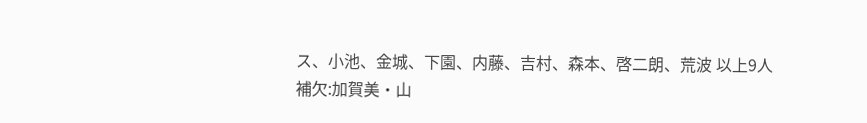ス、小池、金城、下園、内藤、吉村、森本、啓二朗、荒波 以上9人
補欠:加賀美・山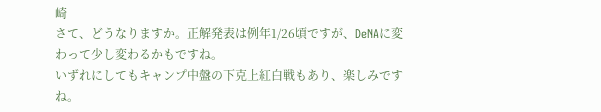崎
さて、どうなりますか。正解発表は例年1/26頃ですが、DeNAに変わって少し変わるかもですね。
いずれにしてもキャンプ中盤の下克上紅白戦もあり、楽しみですね。